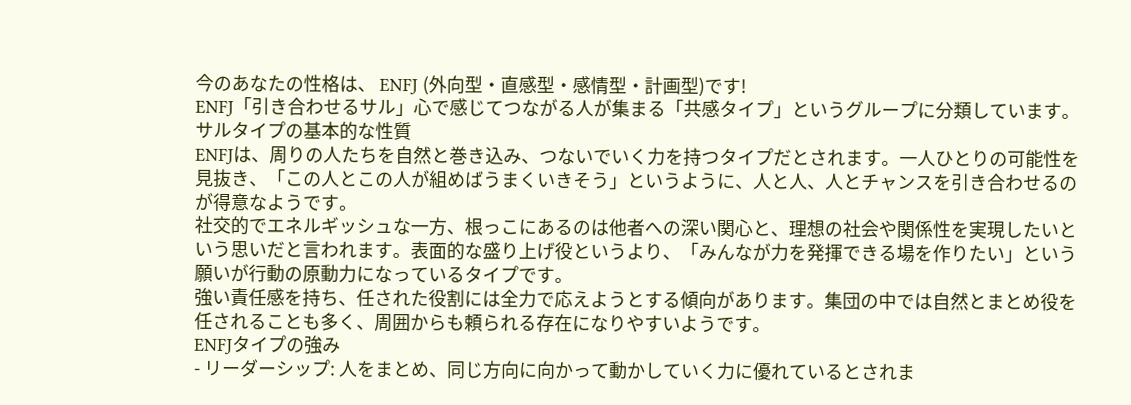今のあなたの性格は、 ENFJ (外向型・直感型・感情型・計画型)です!
ENFJ「引き合わせるサル」心で感じてつながる人が集まる「共感タイプ」というグループに分類しています。
サルタイプの基本的な性質
ENFJは、周りの人たちを自然と巻き込み、つないでいく力を持つタイプだとされます。一人ひとりの可能性を見抜き、「この人とこの人が組めばうまくいきそう」というように、人と人、人とチャンスを引き合わせるのが得意なようです。
社交的でエネルギッシュな一方、根っこにあるのは他者への深い関心と、理想の社会や関係性を実現したいという思いだと言われます。表面的な盛り上げ役というより、「みんなが力を発揮できる場を作りたい」という願いが行動の原動力になっているタイプです。
強い責任感を持ち、任された役割には全力で応えようとする傾向があります。集団の中では自然とまとめ役を任されることも多く、周囲からも頼られる存在になりやすいようです。
ENFJタイプの強み
- リーダーシップ: 人をまとめ、同じ方向に向かって動かしていく力に優れているとされま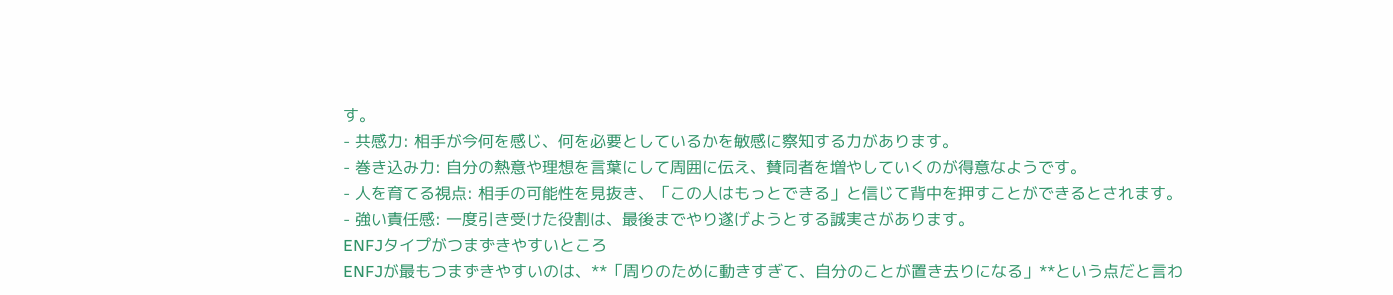す。
- 共感力: 相手が今何を感じ、何を必要としているかを敏感に察知する力があります。
- 巻き込み力: 自分の熱意や理想を言葉にして周囲に伝え、賛同者を増やしていくのが得意なようです。
- 人を育てる視点: 相手の可能性を見抜き、「この人はもっとできる」と信じて背中を押すことができるとされます。
- 強い責任感: 一度引き受けた役割は、最後までやり遂げようとする誠実さがあります。
ENFJタイプがつまずきやすいところ
ENFJが最もつまずきやすいのは、**「周りのために動きすぎて、自分のことが置き去りになる」**という点だと言わ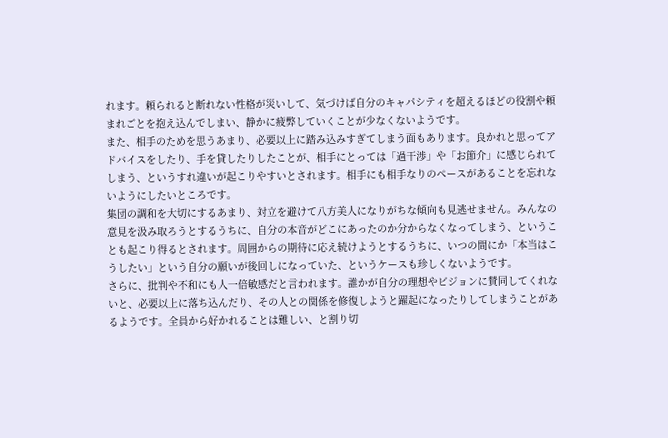れます。頼られると断れない性格が災いして、気づけば自分のキャパシティを超えるほどの役割や頼まれごとを抱え込んでしまい、静かに疲弊していくことが少なくないようです。
また、相手のためを思うあまり、必要以上に踏み込みすぎてしまう面もあります。良かれと思ってアドバイスをしたり、手を貸したりしたことが、相手にとっては「過干渉」や「お節介」に感じられてしまう、というすれ違いが起こりやすいとされます。相手にも相手なりのペースがあることを忘れないようにしたいところです。
集団の調和を大切にするあまり、対立を避けて八方美人になりがちな傾向も見逃せません。みんなの意見を汲み取ろうとするうちに、自分の本音がどこにあったのか分からなくなってしまう、ということも起こり得るとされます。周囲からの期待に応え続けようとするうちに、いつの間にか「本当はこうしたい」という自分の願いが後回しになっていた、というケースも珍しくないようです。
さらに、批判や不和にも人一倍敏感だと言われます。誰かが自分の理想やビジョンに賛同してくれないと、必要以上に落ち込んだり、その人との関係を修復しようと躍起になったりしてしまうことがあるようです。全員から好かれることは難しい、と割り切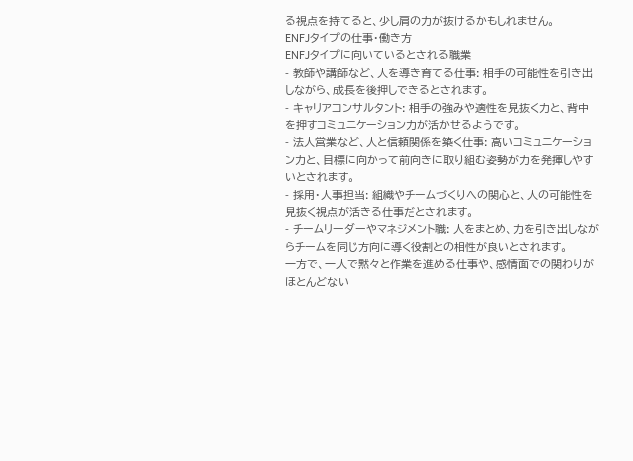る視点を持てると、少し肩の力が抜けるかもしれません。
ENFJタイプの仕事・働き方
ENFJタイプに向いているとされる職業
- 教師や講師など、人を導き育てる仕事: 相手の可能性を引き出しながら、成長を後押しできるとされます。
- キャリアコンサルタント: 相手の強みや適性を見抜く力と、背中を押すコミュニケーション力が活かせるようです。
- 法人営業など、人と信頼関係を築く仕事: 高いコミュニケーション力と、目標に向かって前向きに取り組む姿勢が力を発揮しやすいとされます。
- 採用・人事担当: 組織やチームづくりへの関心と、人の可能性を見抜く視点が活きる仕事だとされます。
- チームリーダーやマネジメント職: 人をまとめ、力を引き出しながらチームを同じ方向に導く役割との相性が良いとされます。
一方で、一人で黙々と作業を進める仕事や、感情面での関わりがほとんどない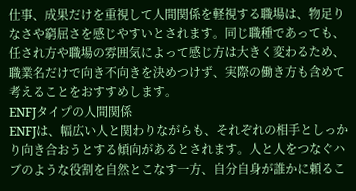仕事、成果だけを重視して人間関係を軽視する職場は、物足りなさや窮屈さを感じやすいとされます。同じ職種であっても、任され方や職場の雰囲気によって感じ方は大きく変わるため、職業名だけで向き不向きを決めつけず、実際の働き方も含めて考えることをおすすめします。
ENFJタイプの人間関係
ENFJは、幅広い人と関わりながらも、それぞれの相手としっかり向き合おうとする傾向があるとされます。人と人をつなぐハブのような役割を自然とこなす一方、自分自身が誰かに頼るこ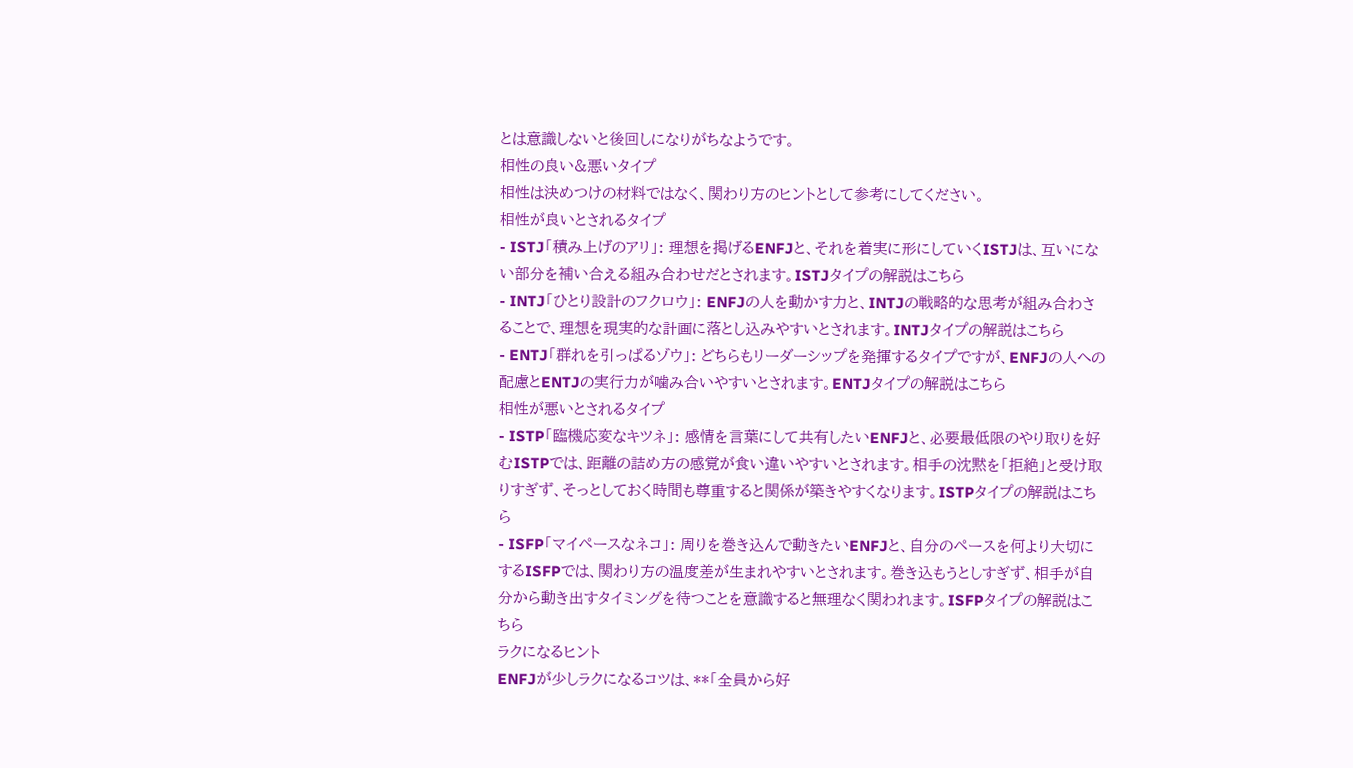とは意識しないと後回しになりがちなようです。
相性の良い&悪いタイプ
相性は決めつけの材料ではなく、関わり方のヒントとして参考にしてください。
相性が良いとされるタイプ
- ISTJ「積み上げのアリ」: 理想を掲げるENFJと、それを着実に形にしていくISTJは、互いにない部分を補い合える組み合わせだとされます。ISTJタイプの解説はこちら
- INTJ「ひとり設計のフクロウ」: ENFJの人を動かす力と、INTJの戦略的な思考が組み合わさることで、理想を現実的な計画に落とし込みやすいとされます。INTJタイプの解説はこちら
- ENTJ「群れを引っぱるゾウ」: どちらもリーダーシップを発揮するタイプですが、ENFJの人への配慮とENTJの実行力が噛み合いやすいとされます。ENTJタイプの解説はこちら
相性が悪いとされるタイプ
- ISTP「臨機応変なキツネ」: 感情を言葉にして共有したいENFJと、必要最低限のやり取りを好むISTPでは、距離の詰め方の感覚が食い違いやすいとされます。相手の沈黙を「拒絶」と受け取りすぎず、そっとしておく時間も尊重すると関係が築きやすくなります。ISTPタイプの解説はこちら
- ISFP「マイペースなネコ」: 周りを巻き込んで動きたいENFJと、自分のペースを何より大切にするISFPでは、関わり方の温度差が生まれやすいとされます。巻き込もうとしすぎず、相手が自分から動き出すタイミングを待つことを意識すると無理なく関われます。ISFPタイプの解説はこちら
ラクになるヒント
ENFJが少しラクになるコツは、**「全員から好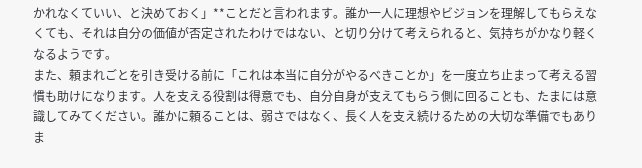かれなくていい、と決めておく」**ことだと言われます。誰か一人に理想やビジョンを理解してもらえなくても、それは自分の価値が否定されたわけではない、と切り分けて考えられると、気持ちがかなり軽くなるようです。
また、頼まれごとを引き受ける前に「これは本当に自分がやるべきことか」を一度立ち止まって考える習慣も助けになります。人を支える役割は得意でも、自分自身が支えてもらう側に回ることも、たまには意識してみてください。誰かに頼ることは、弱さではなく、長く人を支え続けるための大切な準備でもありま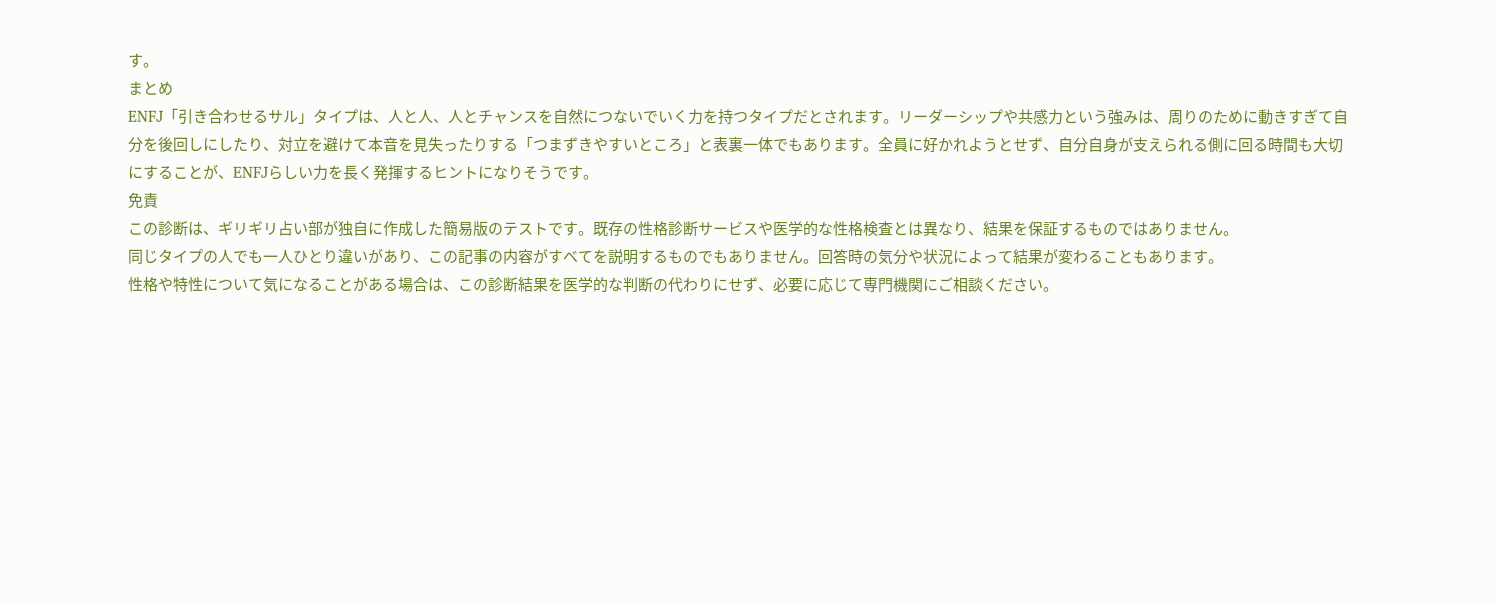す。
まとめ
ENFJ「引き合わせるサル」タイプは、人と人、人とチャンスを自然につないでいく力を持つタイプだとされます。リーダーシップや共感力という強みは、周りのために動きすぎて自分を後回しにしたり、対立を避けて本音を見失ったりする「つまずきやすいところ」と表裏一体でもあります。全員に好かれようとせず、自分自身が支えられる側に回る時間も大切にすることが、ENFJらしい力を長く発揮するヒントになりそうです。
免責
この診断は、ギリギリ占い部が独自に作成した簡易版のテストです。既存の性格診断サービスや医学的な性格検査とは異なり、結果を保証するものではありません。
同じタイプの人でも一人ひとり違いがあり、この記事の内容がすべてを説明するものでもありません。回答時の気分や状況によって結果が変わることもあります。
性格や特性について気になることがある場合は、この診断結果を医学的な判断の代わりにせず、必要に応じて専門機関にご相談ください。